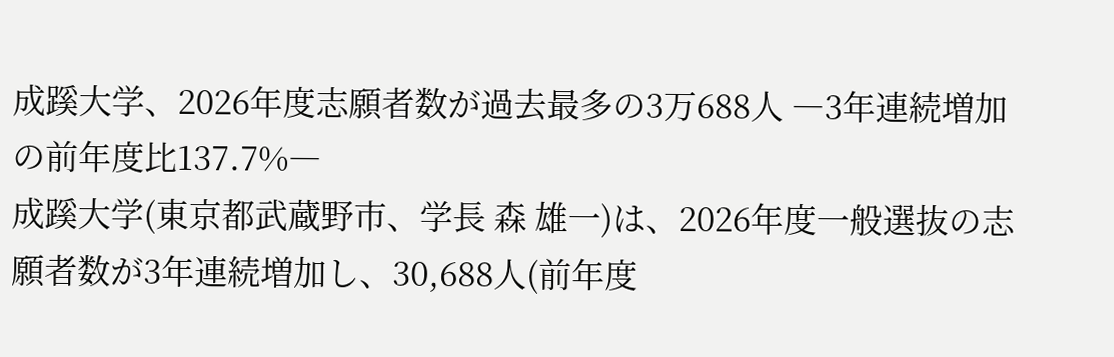成蹊大学、2026年度志願者数が過去最多の3万688人 ―3年連続増加の前年度比137.7%―
成蹊大学(東京都武蔵野市、学長 森 雄一)は、2026年度一般選抜の志願者数が3年連続増加し、30,688人(前年度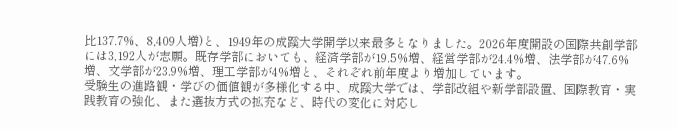比137.7%、8,409人増)と、1949年の成蹊大学開学以来最多となりました。2026年度開設の国際共創学部には3,192人が志願。既存学部においても、経済学部が19.5%増、経営学部が24.4%増、法学部が47.6%増、文学部が23.9%増、理工学部が4%増と、それぞれ前年度より増加しています。
受験生の進路観・学びの価値観が多様化する中、成蹊大学では、学部改組や新学部設置、国際教育・実践教育の強化、また選抜方式の拡充など、時代の変化に対応し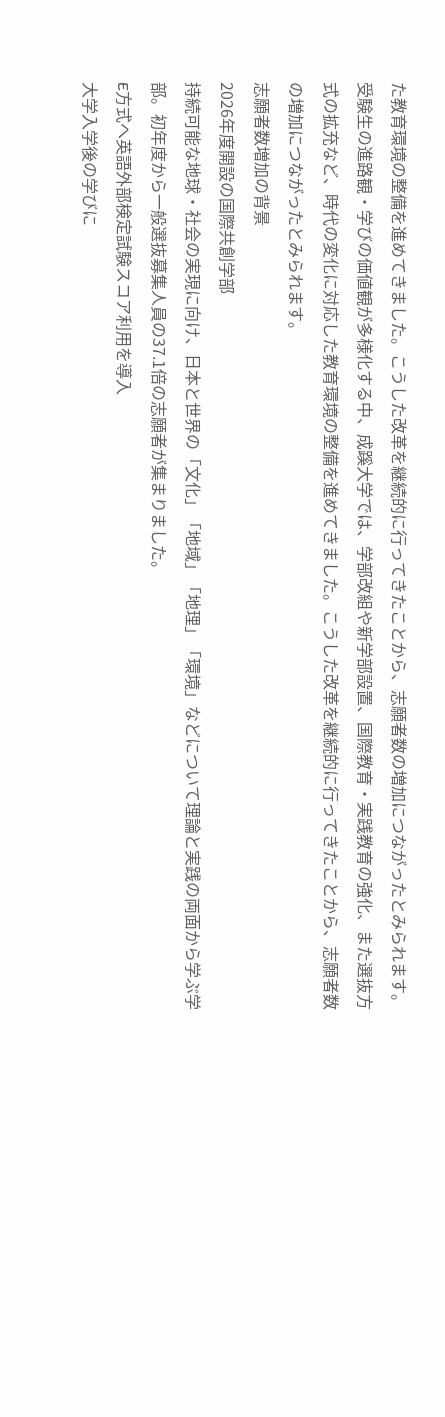た教育環境の整備を進めてきました。こうした改革を継続的に行ってきたことから、志願者数の増加につながったとみられます。
受験生の進路観・学びの価値観が多様化する中、成蹊大学では、学部改組や新学部設置、国際教育・実践教育の強化、また選抜方式の拡充など、時代の変化に対応した教育環境の整備を進めてきました。こうした改革を継続的に行ってきたことから、志願者数の増加につながったとみられます。
志願者数増加の背景
2026年度開設の国際共創学部
持続可能な地球・社会の実現に向け、日本と世界の「文化」「地域」「地理」「環境」などについて理論と実践の両面から学ぶ学部。初年度から一般選抜募集人員の37.1倍の志願者が集まりました。
E方式へ英語外部検定試験スコア利用を導入
大学入学後の学びに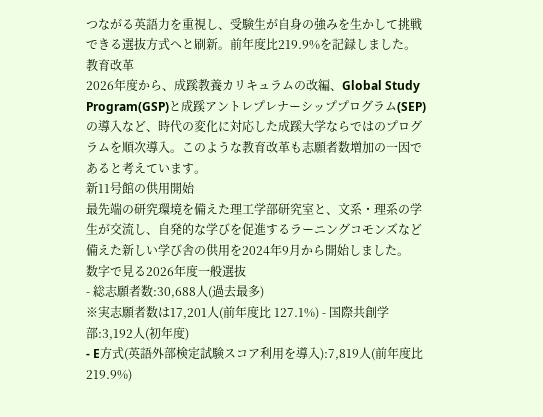つながる英語力を重視し、受験生が自身の強みを生かして挑戦できる選抜方式へと刷新。前年度比219.9%を記録しました。
教育改革
2026年度から、成蹊教養カリキュラムの改編、Global Study Program(GSP)と成蹊アントレプレナーシッププログラム(SEP)の導入など、時代の変化に対応した成蹊大学ならではのプログラムを順次導入。このような教育改革も志願者数増加の一因であると考えています。
新11号館の供用開始
最先端の研究環境を備えた理工学部研究室と、文系・理系の学生が交流し、自発的な学びを促進するラーニングコモンズなど備えた新しい学び舎の供用を2024年9月から開始しました。
数字で見る2026年度一般選抜
- 総志願者数:30,688人(過去最多)
※実志願者数は17,201人(前年度比 127.1%) - 国際共創学部:3,192人(初年度)
- E方式(英語外部検定試験スコア利用を導入):7,819人(前年度比219.9%)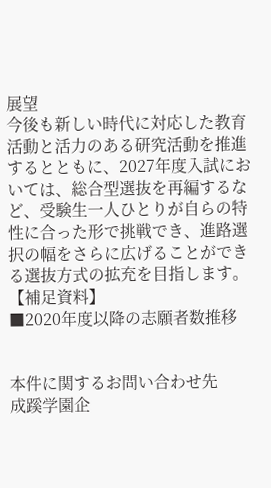展望
今後も新しい時代に対応した教育活動と活力のある研究活動を推進するとともに、2027年度入試においては、総合型選抜を再編するなど、受験生一人ひとりが自らの特性に合った形で挑戦でき、進路選択の幅をさらに広げることができる選抜方式の拡充を目指します。
【補足資料】
■2020年度以降の志願者数推移


本件に関するお問い合わせ先
成蹊学園企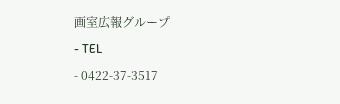画室広報グループ
- TEL
- 0422-37-3517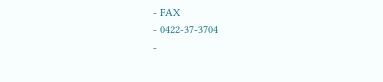- FAX
- 0422-37-3704
-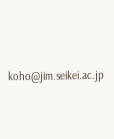koho@jim.seikei.ac.jp